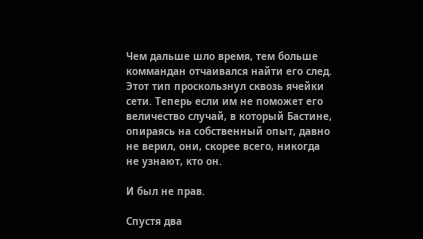Чем дальше шло время, тем больше коммандан отчаивался найти его след. Этот тип проскользнул сквозь ячейки сети. Теперь если им не поможет его величество случай, в который Бастине, опираясь на собственный опыт, давно не верил, они, скорее всего, никогда не узнают, кто он.

И был не прав.

Спустя два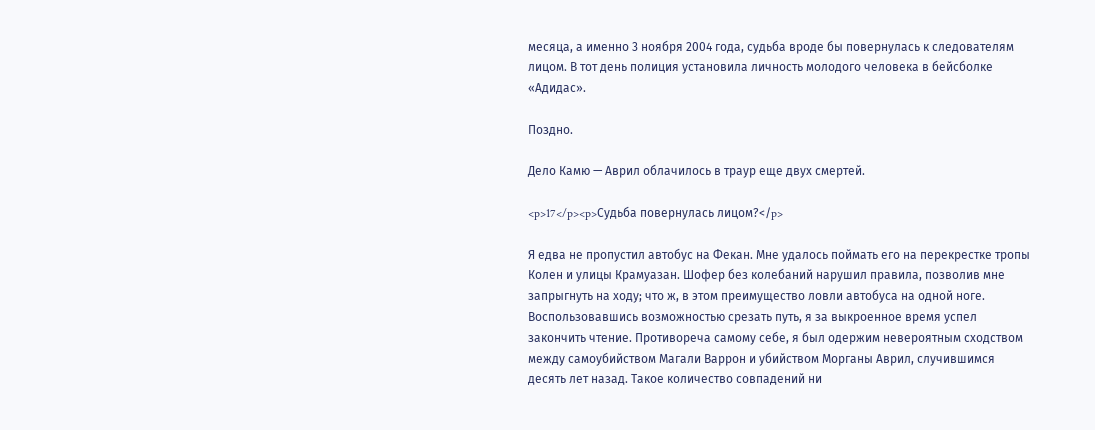месяца, а именно 3 ноября 2004 года, судьба вроде бы повернулась к следователям лицом. В тот день полиция установила личность молодого человека в бейсболке «Адидас».

Поздно.

Дело Камю — Аврил облачилось в траур еще двух смертей.

<p>17</p><p>Судьба повернулась лицом?</p>

Я едва не пропустил автобус на Фекан. Мне удалось поймать его на перекрестке тропы Колен и улицы Крамуазан. Шофер без колебаний нарушил правила, позволив мне запрыгнуть на ходу; что ж, в этом преимущество ловли автобуса на одной ноге. Воспользовавшись возможностью срезать путь, я за выкроенное время успел закончить чтение. Противореча самому себе, я был одержим невероятным сходством между самоубийством Магали Варрон и убийством Морганы Аврил, случившимся десять лет назад. Такое количество совпадений ни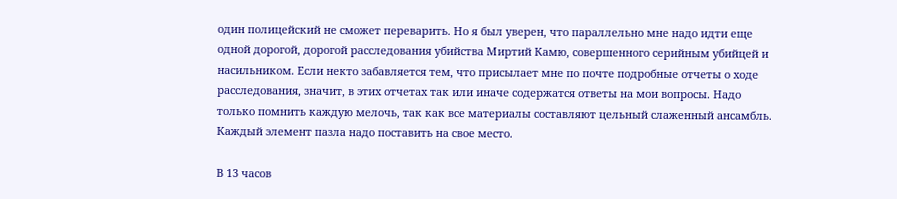один полицейский не сможет переварить. Но я был уверен, что параллельно мне надо идти еще одной дорогой, дорогой расследования убийства Миртий Камю, совершенного серийным убийцей и насильником. Если некто забавляется тем, что присылает мне по почте подробные отчеты о ходе расследования, значит, в этих отчетах так или иначе содержатся ответы на мои вопросы. Надо только помнить каждую мелочь, так как все материалы составляют цельный слаженный ансамбль. Каждый элемент пазла надо поставить на свое место.

В 13 часов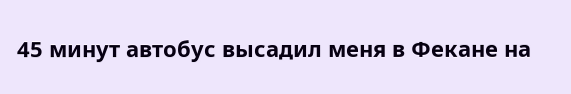45 минут автобус высадил меня в Фекане на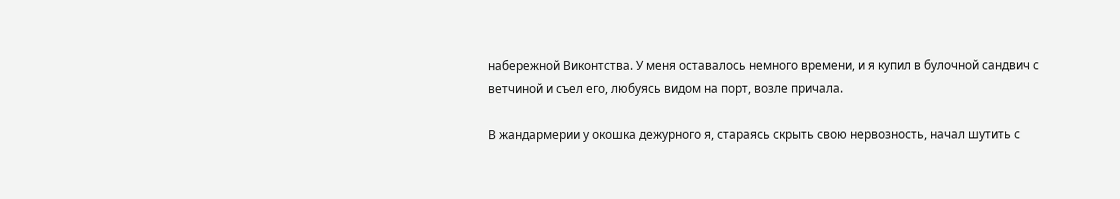набережной Виконтства. У меня оставалось немного времени, и я купил в булочной сандвич с ветчиной и съел его, любуясь видом на порт, возле причала.

В жандармерии у окошка дежурного я, стараясь скрыть свою нервозность, начал шутить с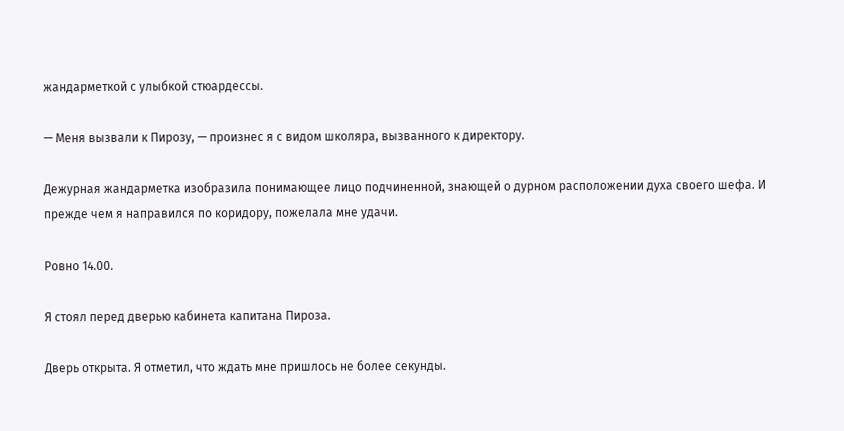жандарметкой с улыбкой стюардессы.

— Меня вызвали к Пирозу, — произнес я с видом школяра, вызванного к директору.

Дежурная жандарметка изобразила понимающее лицо подчиненной, знающей о дурном расположении духа своего шефа. И прежде чем я направился по коридору, пожелала мне удачи.

Ровно 14.00.

Я стоял перед дверью кабинета капитана Пироза.

Дверь открыта. Я отметил, что ждать мне пришлось не более секунды.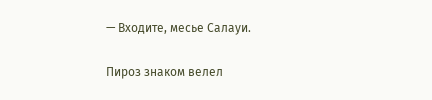— Входите, месье Салауи.

Пироз знаком велел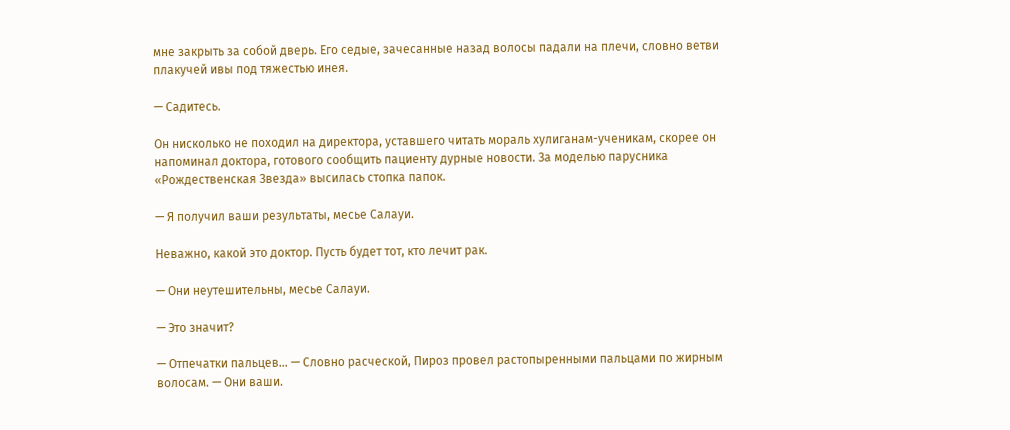мне закрыть за собой дверь. Его седые, зачесанные назад волосы падали на плечи, словно ветви плакучей ивы под тяжестью инея.

— Садитесь.

Он нисколько не походил на директора, уставшего читать мораль хулиганам-ученикам, скорее он напоминал доктора, готового сообщить пациенту дурные новости. За моделью парусника «Рождественская Звезда» высилась стопка папок.

— Я получил ваши результаты, месье Салауи.

Неважно, какой это доктор. Пусть будет тот, кто лечит рак.

— Они неутешительны, месье Салауи.

— Это значит?

— Отпечатки пальцев… — Словно расческой, Пироз провел растопыренными пальцами по жирным волосам. — Они ваши.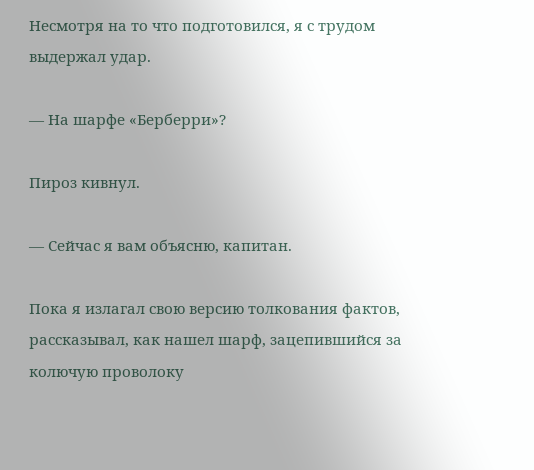Несмотря на то что подготовился, я с трудом выдержал удар.

— На шарфе «Берберри»?

Пироз кивнул.

— Сейчас я вам объясню, капитан.

Пока я излагал свою версию толкования фактов, рассказывал, как нашел шарф, зацепившийся за колючую проволоку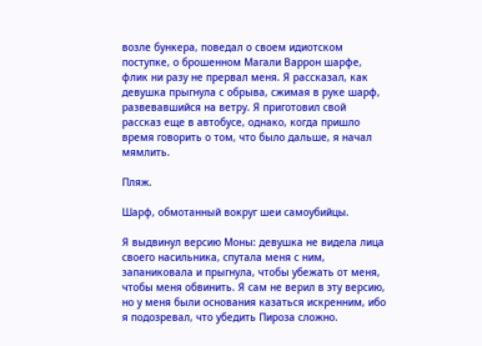возле бункера, поведал о своем идиотском поступке, о брошенном Магали Варрон шарфе, флик ни разу не прервал меня. Я рассказал, как девушка прыгнула с обрыва, сжимая в руке шарф, развевавшийся на ветру. Я приготовил свой рассказ еще в автобусе, однако, когда пришло время говорить о том, что было дальше, я начал мямлить.

Пляж.

Шарф, обмотанный вокруг шеи самоубийцы.

Я выдвинул версию Моны: девушка не видела лица своего насильника, спутала меня с ним, запаниковала и прыгнула, чтобы убежать от меня, чтобы меня обвинить. Я сам не верил в эту версию, но у меня были основания казаться искренним, ибо я подозревал, что убедить Пироза сложно.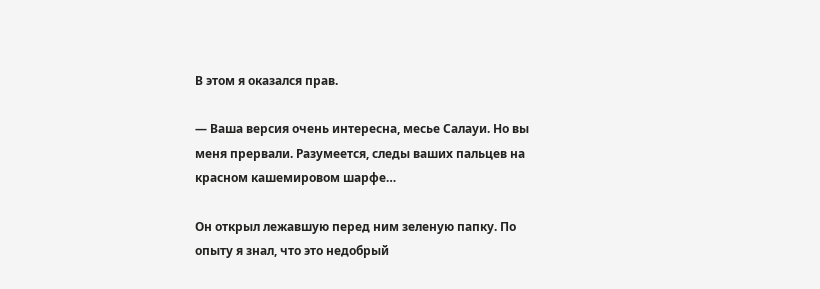В этом я оказался прав.

— Ваша версия очень интересна, месье Салауи. Но вы меня прервали. Разумеется, следы ваших пальцев на красном кашемировом шарфе…

Он открыл лежавшую перед ним зеленую папку. По опыту я знал, что это недобрый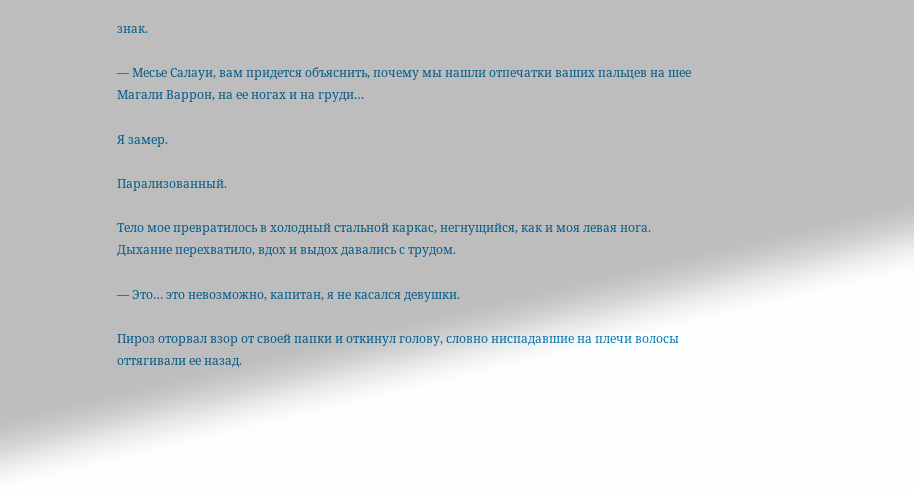знак.

— Месье Салауи, вам придется объяснить, почему мы нашли отпечатки ваших пальцев на шее Магали Варрон, на ее ногах и на груди…

Я замер.

Парализованный.

Тело мое превратилось в холодный стальной каркас, негнущийся, как и моя левая нога. Дыхание перехватило, вдох и выдох давались с трудом.

— Это… это невозможно, капитан, я не касался девушки.

Пироз оторвал взор от своей папки и откинул голову, словно ниспадавшие на плечи волосы оттягивали ее назад.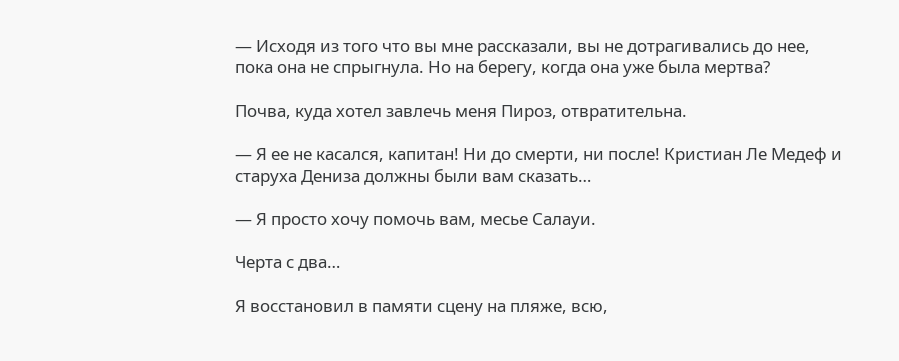— Исходя из того что вы мне рассказали, вы не дотрагивались до нее, пока она не спрыгнула. Но на берегу, когда она уже была мертва?

Почва, куда хотел завлечь меня Пироз, отвратительна.

— Я ее не касался, капитан! Ни до смерти, ни после! Кристиан Ле Медеф и старуха Дениза должны были вам сказать…

— Я просто хочу помочь вам, месье Салауи.

Черта с два…

Я восстановил в памяти сцену на пляже, всю,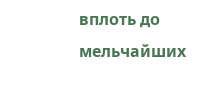вплоть до мельчайших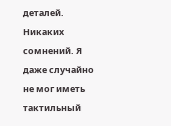деталей. Никаких сомнений. Я даже случайно не мог иметь тактильный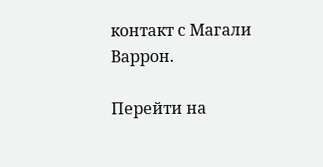контакт с Магали Варрон.

Перейти на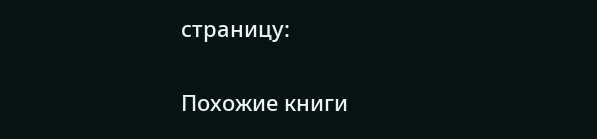страницу:

Похожие книги